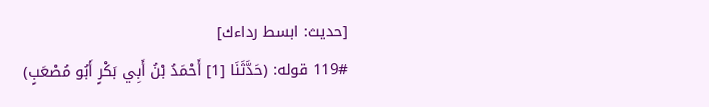[حديث: ابسط رداءك]
119# قوله: (حَدَّثَنَا [1] أَحْمَدُ بْنُ أَبِي بَكْرٍ أَبُو مُصْعَبٍ)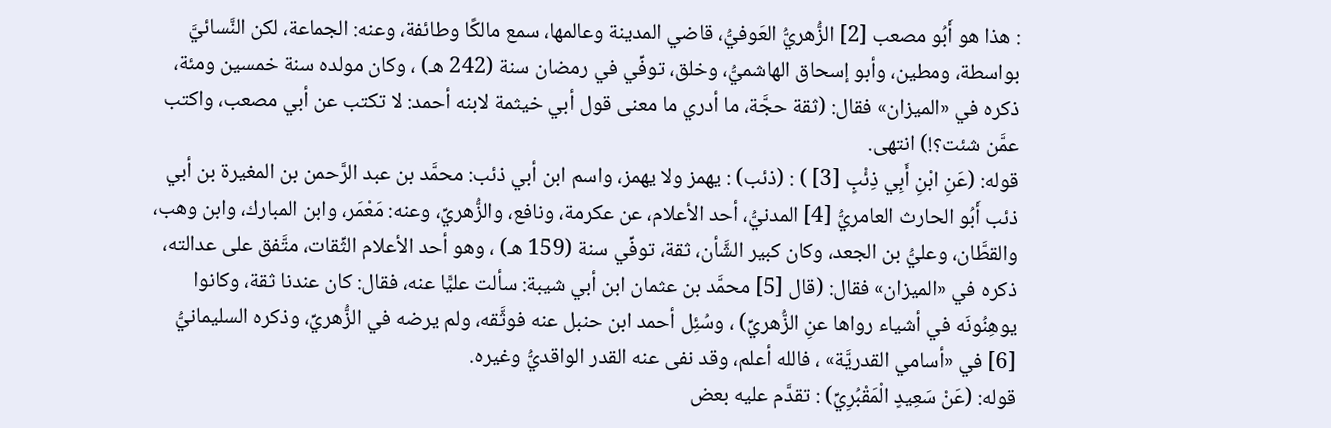: هذا هو أَبُو مصعب [2] الزُّهريُّ العَوفيُّ، قاضي المدينة وعالمها، سمع مالكًا وطائفة، وعنه: الجماعة، لكن النَّسائيَّ بواسطة، ومطين، وأبو إسحاق الهاشميُّ، وخلق، توفِّي في رمضان سنة (242 هـ) ، وكان مولده سنة خمسين ومئة، ذكره في «الميزان» فقال: (ثقة حجَّة، ما أدري ما معنى قول أبي خيثمة لابنه أحمد: لا تكتب عن أبي مصعب، واكتب عمَّن شئت؟!) انتهى.
قوله: (عَنِ ابْنِ أَبِي ذِئْبٍ [3] ) : (ذئب) : يهمز ولا يهمز، واسم ابن أبي ذئب: محمَّد بن عبد الرَّحمن بن المغيرة بن أبي ذئب أَبُو الحارث العامريُّ [4] المدنيُّ، أحد الأعلام، عن عكرمة، ونافع، والزُّهريِّ، وعنه: مَعْمَر، وابن المبارك، وابن وهب، والقطَّان، وعليُّ بن الجعد، وكان كبير الشَّأن، ثقة، توفِّي سنة (159 هـ) ، وهو أحد الأعلام الثِّقات، متَّفق على عدالته، ذكره في «الميزان» فقال: (قال [5] محمَّد بن عثمان ابن أبي شيبة: سألت عليًّا عنه، فقال: كان عندنا ثقة، وكانوا يوهِنُونَه في أشياء رواها عنِ الزُّهريِّ) ، وسُئِل أحمد ابن حنبل عنه فوثَّقه، ولم يرضه في الزُّهريِّ، وذكره السليمانيُّ [6] في «أسامي القدريَّة» ، فالله أعلم، وقد نفى عنه القدر الواقديُّ وغيره.
قوله: (عَنْ سَعِيدٍ الْمَقْبُرِيِّ) : تقدَّم عليه بعض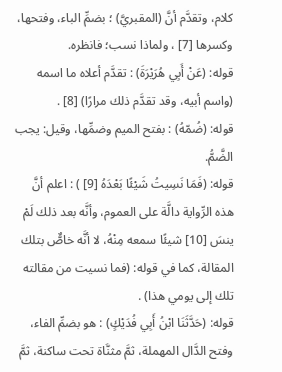كلام، وتقدَّم أنَّ (المقبريَّ) ؛ بضمِّ الباء، وفتحها، وكسرها [7] ، ولماذا نسب؛ فانظره.
قوله: (عَنْ أَبِي هُرَيْرَةَ) : تقدَّم أعلاه ما اسمه (واسم أبيه، وقد تقدَّم ذلك مرارًا) [8] .
قوله: (ضُمّهُ) : بفتح الميم وضمِّها، وقيل: يجب الضَّمُّ.
قوله: (فَمَا نَسِيتُ شَيْئًا بَعْدَهُ [9] ) : اعلم أنَّ هذه الرِّواية دالَّة على العموم، وأنَّه بعد ذلك لَمْ ينسَ [10] شيئًا سمعه مِنْهُ، لا أنَّه خاصٌّ بتلك المقالة، كما في قوله: (فما نسيت من مقالته تلك إلى يومي هذا) .
قوله: (حَدَّثَنَا ابْنُ أَبِي فُدَيْكٍ) : هو بضمِّ الفاء، وفتح الدَّال المهملة، ثمَّ مثنَّاة تحت ساكنة، ثمَّ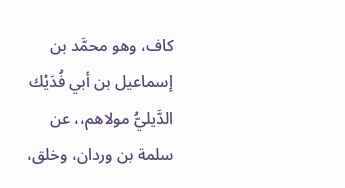كاف، وهو محمَّد بن إسماعيل بن أبي فُدَيْك الدَّيليُّ مولاهم،، عن سلمة بن وردان، وخلق،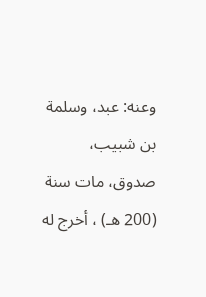وعنه: عبد، وسلمة بن شبيب، صدوق، مات سنة (200 هـ) ، أخرج له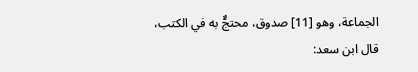الجماعة، وهو [11] صدوق، محتجٌّ به في الكتب، قال ابن سعد: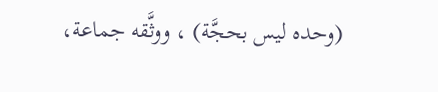(وحده ليس بحجَّة) ، ووثَّقه جماعة،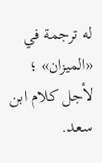له ترجمة في «الميزان» ؛ لأجل كلام ابن سعد.